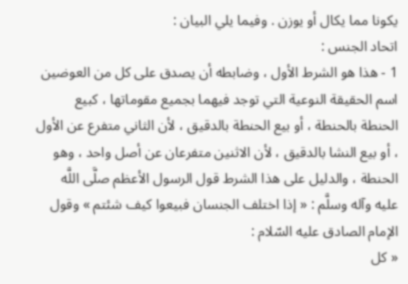يكونا مما يكال أو يوزن . وفيما يلي البيان :
اتحاد الجنس :
1 - هذا هو الشرط الأول ، وضابطه أن يصدق على كل من العوضين اسم الحقيقة النوعية التي توجد فيهما بجميع مقوماتها ، كبيع الحنطة بالحنطة ، أو بيع الحنطة بالدقيق ، لأن الثاني متفرع عن الأول ، أو بيع النشا بالدقيق ، لأن الاثنين متفرعان عن أصل واحد ، وهو الحنطة ، والدليل على هذا الشرط قول الرسول الأعظم صلَّى اللَّه عليه وآله وسلَّم : « إذا اختلف الجنسان فبيعوا كيف شئتم » وقول الإمام الصادق عليه السّلام :
« كل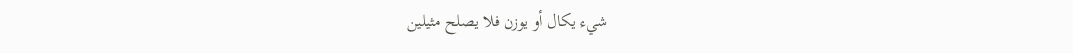شيء يكال أو يوزن فلا يصلح مثيلين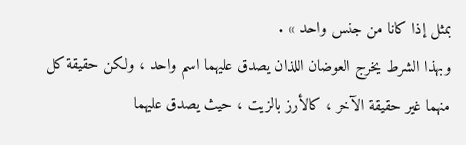بمثل إذا كانا من جنس واحد » .
وبهذا الشرط يخرج العوضان اللذان يصدق عليهما اسم واحد ، ولكن حقيقة كل منهما غير حقيقة الآخر ، كالأرز بالزيت ، حيث يصدق عليهما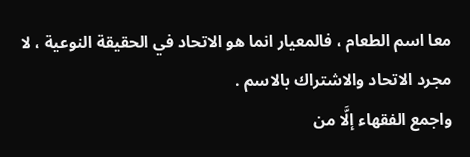معا اسم الطعام ، فالمعيار انما هو الاتحاد في الحقيقة النوعية ، لا مجرد الاتحاد والاشتراك بالاسم .
واجمع الفقهاء إلَّا من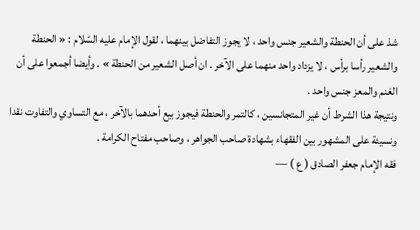شذ على أن الحنطة والشعير جنس واحد ، لا يجوز التفاضل بينهما ، لقول الإمام عليه السّلام : « الحنطة والشعير رأسا برأس ، لا يزداد واحد منهما على الآخر . ان أصل الشعير من الحنطة » . وأيضا أجمعوا على أن الغنم والمعز جنس واحد .
ونتيجة هذا الشرط أن غير المتجانسين ، كالتمر والحنطة فيجوز بيع أحدهما بالآخر ، مع التساوي والتفاوت نقدا ونسيئة على المشهور بين الفقهاء بشهادة صاحب الجواهر ، وصاحب مفتاح الكرامة .
فقه الإمام جعفر الصادق ( ع ) —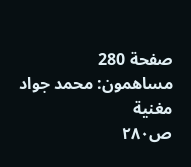صفحة 280
مساهمون: محمد جواد مغنية
ص٢٨٠